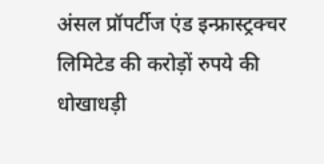अंसल प्रॉपर्टीज एंड इन्फ्रास्ट्रक्चर लिमिटेड की करोड़ों रुपये की धोखाधड़ी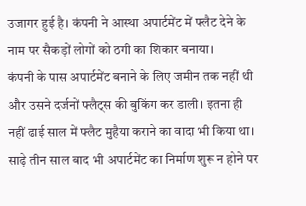उजागर हुई है। कंपनी ने आस्था अपार्टमेंट में फ्लैट देने के नाम पर सैकड़ों लोगों को ठगी का शिकार बनाया।
कंपनी के पास अपार्टमेंट बनाने के लिए जमीन तक नहीं थी और उसने दर्जनों फ्लैट्स की बुकिंग कर डाली। इतना ही नहीं ढाई साल में फ्लैट मुहैया कराने का वादा भी किया था।
साढ़े तीन साल बाद भी अपार्टमेंट का निर्माण शुरू न होने पर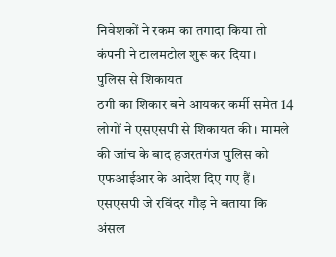निवेशकों ने रकम का तगादा किया तो कंपनी ने टालमटोल शुरू कर दिया।
पुलिस से शिकायत
ठगी का शिकार बने आयकर कर्मी समेत 14 लोगों ने एसएसपी से शिकायत की। मामले की जांच के बाद हजरतगंज पुलिस को एफआईआर के आदेश दिए गए हैं।
एसएसपी जे रविंदर गौड़ ने बताया कि अंसल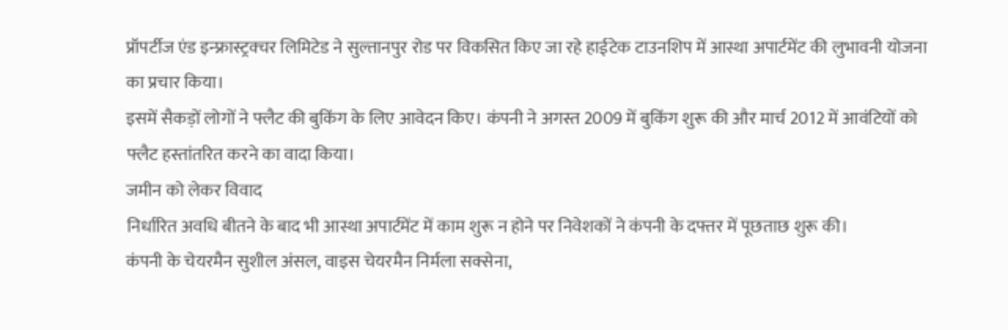प्रॉपर्टीज एंड इन्फ्रास्ट्रक्चर लिमिटेड ने सुल्तानपुर रोड पर विकसित किए जा रहे हाईटेक टाउनशिप में आस्था अपार्टमेंट की लुभावनी योजना का प्रचार किया।
इसमें सैकड़ों लोगों ने फ्लैट की बुकिंग के लिए आवेदन किए। कंपनी ने अगस्त 2009 में बुकिंग शुरू की और मार्च 2012 में आवंटियों को फ्लैट हस्तांतरित करने का वादा किया।
जमीन को लेकर विवाद
निर्धारित अवधि बीतने के बाद भी आस्था अपार्टमेंट में काम शुरू न होने पर निवेशकों ने कंपनी के दफ्तर में पूछताछ शुरू की।
कंपनी के चेयरमैन सुशील अंसल, वाइस चेयरमैन निर्मला सक्सेना,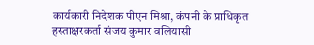कार्यकारी निदेशक पीएन मिश्रा, कंपनी के प्राधिकृत हस्ताक्षरकर्ता संजय कुमार वलियासी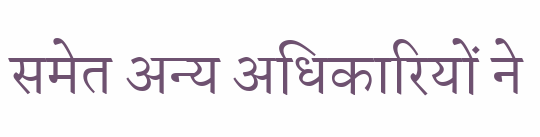समेत अन्य अधिकारियों ने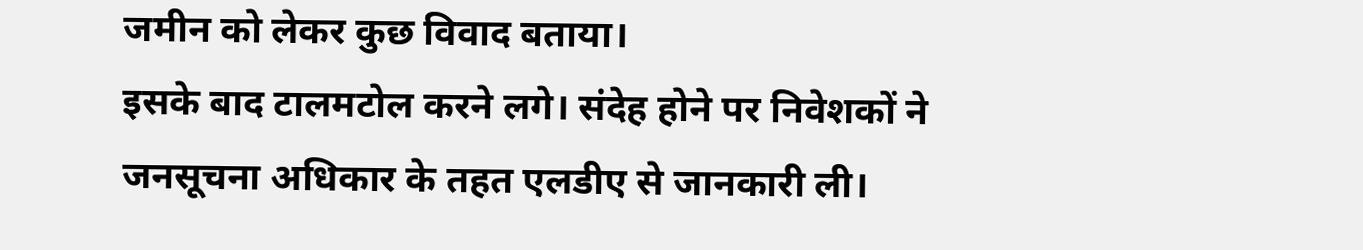जमीन को लेकर कुछ विवाद बताया।
इसके बाद टालमटोल करने लगे। संदेह होने पर निवेशकों ने जनसूचना अधिकार के तहत एलडीए से जानकारी ली।